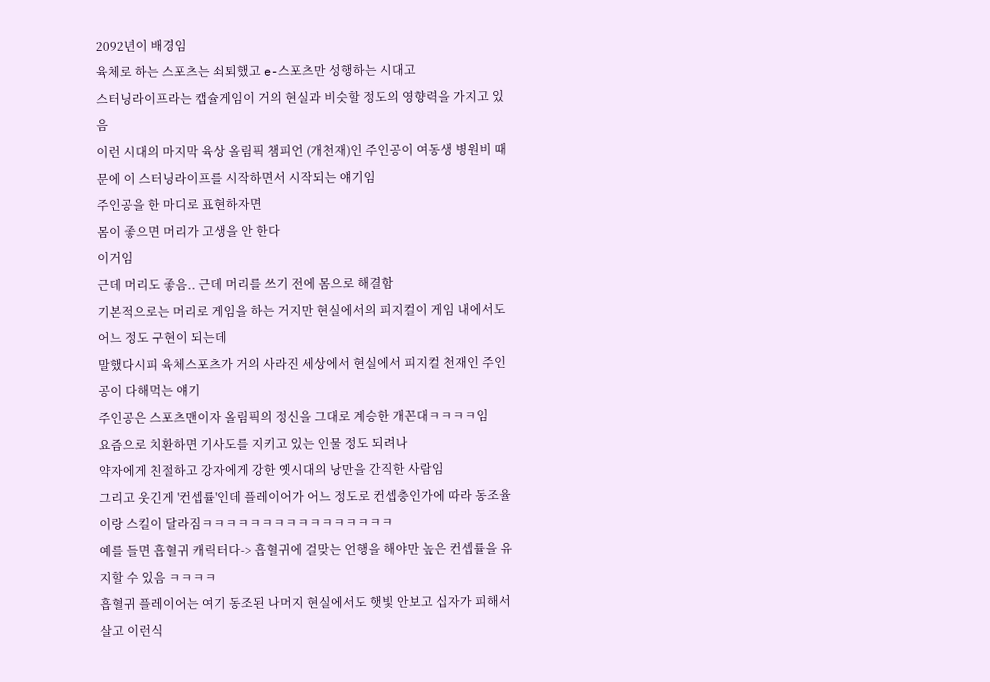2092년이 배경임
육체로 하는 스포츠는 쇠퇴했고 e-스포츠만 성행하는 시대고
스터닝라이프라는 캡슐게임이 거의 현실과 비슷할 정도의 영향력을 가지고 있음
이런 시대의 마지막 육상 올림픽 챔피언 (개천재)인 주인공이 여동생 병원비 때문에 이 스터닝라이프를 시작하면서 시작되는 얘기임
주인공을 한 마디로 표현하자면
몸이 좋으면 머리가 고생을 안 한다
이거임
근데 머리도 좋음.. 근데 머리를 쓰기 전에 몸으로 해결함
기본적으로는 머리로 게임을 하는 거지만 현실에서의 피지컬이 게임 내에서도 어느 정도 구현이 되는데
말했다시피 육체스포츠가 거의 사라진 세상에서 현실에서 피지컬 천재인 주인공이 다해먹는 얘기
주인공은 스포츠맨이자 올림픽의 정신을 그대로 계승한 개꼰대ㅋㅋㅋㅋ임
요즘으로 치환하면 기사도를 지키고 있는 인물 정도 되려나
약자에게 친절하고 강자에게 강한 옛시대의 낭만을 간직한 사람임
그리고 웃긴게 '컨셉률'인데 플레이어가 어느 정도로 컨셉충인가에 따라 동조율이랑 스킬이 달라짐ㅋㅋㅋㅋㅋㅋㅋㅋㅋㅋㅋㅋㅋㅋㅋㅋ
예를 들면 흡혈귀 캐릭터다-> 흡혈귀에 걸맞는 언행을 해야만 높은 컨셉률을 유지할 수 있음 ㅋㅋㅋㅋ
흡혈귀 플레이어는 여기 동조된 나머지 현실에서도 햇빛 안보고 십자가 피해서 살고 이런식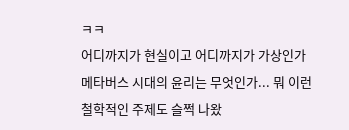ㅋㅋ
어디까지가 현실이고 어디까지가 가상인가
메타버스 시대의 윤리는 무엇인가... 뭐 이런 철학적인 주제도 슬쩍 나왔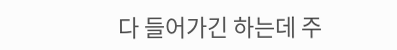다 들어가긴 하는데 주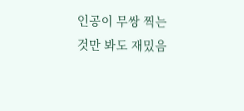인공이 무쌍 찍는 것만 봐도 재밌음